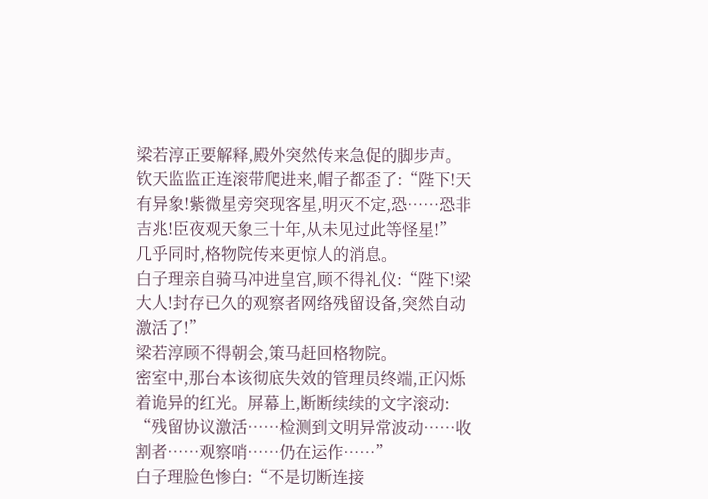梁若淳正要解释,殿外突然传来急促的脚步声。
钦天监监正连滚带爬进来,帽子都歪了:“陛下!天有异象!紫微星旁突现客星,明灭不定,恐……恐非吉兆!臣夜观天象三十年,从未见过此等怪星!”
几乎同时,格物院传来更惊人的消息。
白子理亲自骑马冲进皇宫,顾不得礼仪:“陛下!梁大人!封存已久的观察者网络残留设备,突然自动激活了!”
梁若淳顾不得朝会,策马赶回格物院。
密室中,那台本该彻底失效的管理员终端,正闪烁着诡异的红光。屏幕上,断断续续的文字滚动:
“残留协议激活……检测到文明异常波动……收割者……观察哨……仍在运作……”
白子理脸色惨白:“不是切断连接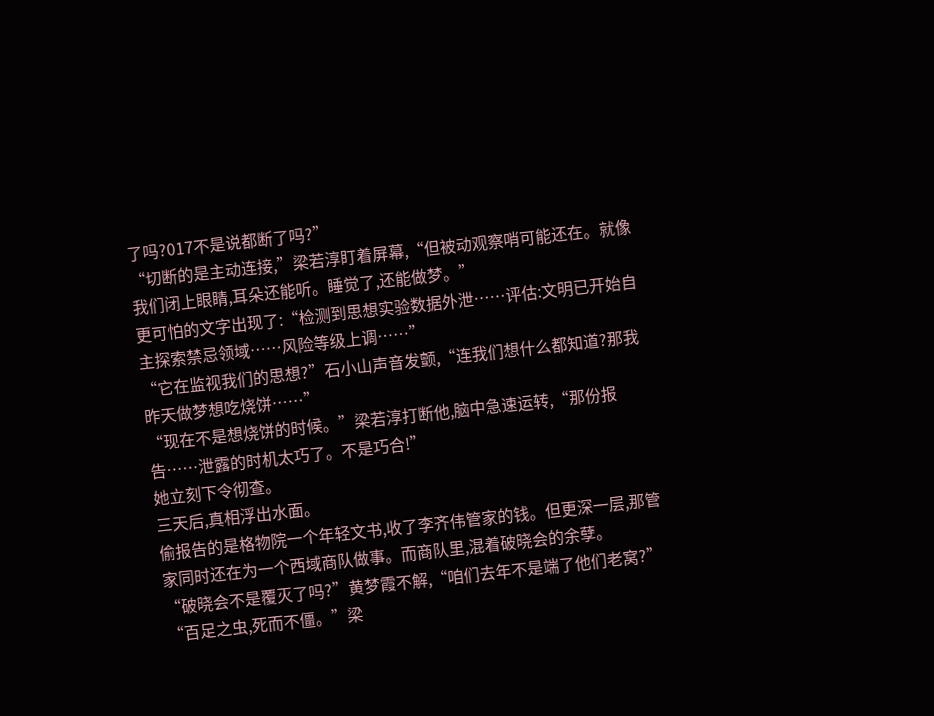了吗?017不是说都断了吗?”
“切断的是主动连接,”梁若淳盯着屏幕,“但被动观察哨可能还在。就像我们闭上眼睛,耳朵还能听。睡觉了,还能做梦。”
更可怕的文字出现了:“检测到思想实验数据外泄……评估:文明已开始自主探索禁忌领域……风险等级上调……”
“它在监视我们的思想?”石小山声音发颤,“连我们想什么都知道?那我昨天做梦想吃烧饼……”
“现在不是想烧饼的时候。”梁若淳打断他,脑中急速运转,“那份报告……泄露的时机太巧了。不是巧合!”
她立刻下令彻查。
三天后,真相浮出水面。
偷报告的是格物院一个年轻文书,收了李齐伟管家的钱。但更深一层,那管家同时还在为一个西域商队做事。而商队里,混着破晓会的余孽。
“破晓会不是覆灭了吗?”黄梦霞不解,“咱们去年不是端了他们老窝?”
“百足之虫,死而不僵。”梁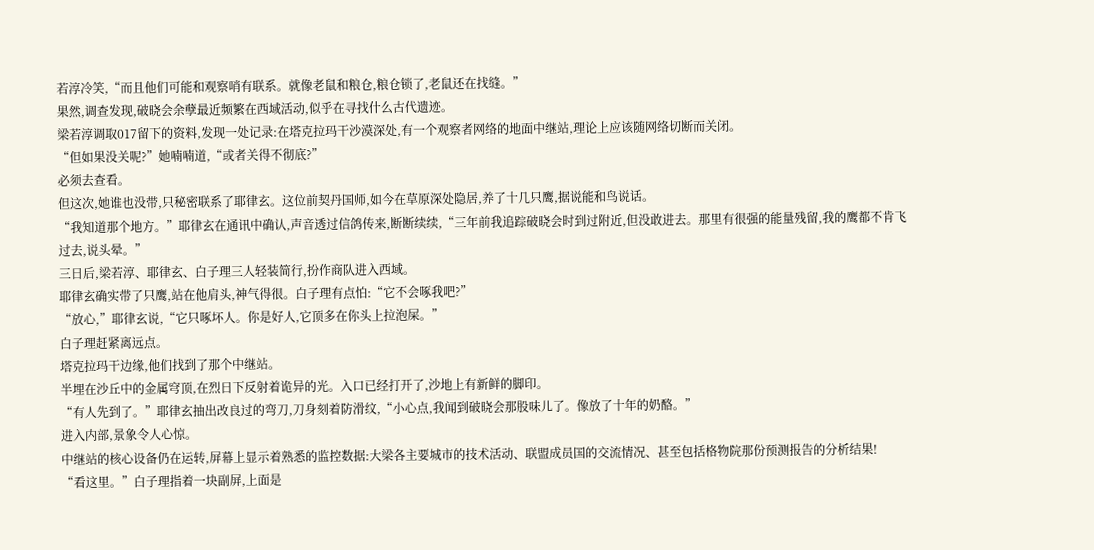若淳冷笑,“而且他们可能和观察哨有联系。就像老鼠和粮仓,粮仓锁了,老鼠还在找缝。”
果然,调查发现,破晓会余孽最近频繁在西域活动,似乎在寻找什么古代遗迹。
梁若淳调取017留下的资料,发现一处记录:在塔克拉玛干沙漠深处,有一个观察者网络的地面中继站,理论上应该随网络切断而关闭。
“但如果没关呢?”她喃喃道,“或者关得不彻底?”
必须去查看。
但这次,她谁也没带,只秘密联系了耶律玄。这位前契丹国师,如今在草原深处隐居,养了十几只鹰,据说能和鸟说话。
“我知道那个地方。”耶律玄在通讯中确认,声音透过信鸽传来,断断续续,“三年前我追踪破晓会时到过附近,但没敢进去。那里有很强的能量残留,我的鹰都不肯飞过去,说头晕。”
三日后,梁若淳、耶律玄、白子理三人轻装简行,扮作商队进入西域。
耶律玄确实带了只鹰,站在他肩头,神气得很。白子理有点怕:“它不会啄我吧?”
“放心,”耶律玄说,“它只啄坏人。你是好人,它顶多在你头上拉泡屎。”
白子理赶紧离远点。
塔克拉玛干边缘,他们找到了那个中继站。
半埋在沙丘中的金属穹顶,在烈日下反射着诡异的光。入口已经打开了,沙地上有新鲜的脚印。
“有人先到了。”耶律玄抽出改良过的弯刀,刀身刻着防滑纹,“小心点,我闻到破晓会那股味儿了。像放了十年的奶酪。”
进入内部,景象令人心惊。
中继站的核心设备仍在运转,屏幕上显示着熟悉的监控数据:大梁各主要城市的技术活动、联盟成员国的交流情况、甚至包括格物院那份预测报告的分析结果!
“看这里。”白子理指着一块副屏,上面是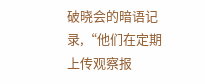破晓会的暗语记录,“他们在定期上传观察报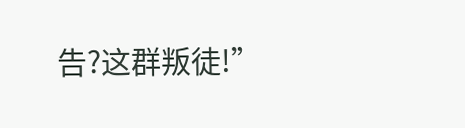告?这群叛徒!”